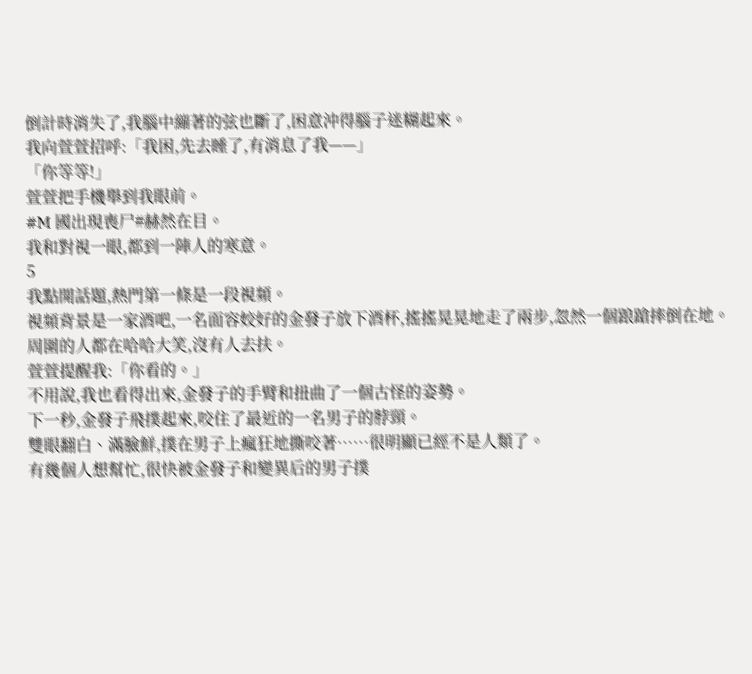倒計時消失了,我腦中繃著的弦也斷了,困意沖得腦子迷糊起來。
我向萱萱招呼:「我困,先去睡了,有消息了我——」
「你等等!」
萱萱把手機舉到我眼前。
#M 國出現喪尸#赫然在目。
我和對視一眼,都到一陣人的寒意。
5
我點開話題,熱門第一條是一段視頻。
視頻背景是一家酒吧,一名面容姣好的金發子放下酒杯,搖搖晃晃地走了兩步,忽然一個踉蹌摔倒在地。周圍的人都在哈哈大笑,沒有人去扶。
萱萱提醒我:「你看的。」
不用說,我也看得出來,金發子的手臂和扭曲了一個古怪的姿勢。
下一秒,金發子飛撲起來,咬住了最近的一名男子的脖頸。
雙眼翻白、滿臉鮮,撲在男子上瘋狂地撕咬著……很明顯已經不是人類了。
有幾個人想幫忙,很快被金發子和變異后的男子撲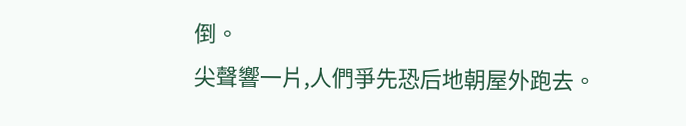倒。
尖聲響一片,人們爭先恐后地朝屋外跑去。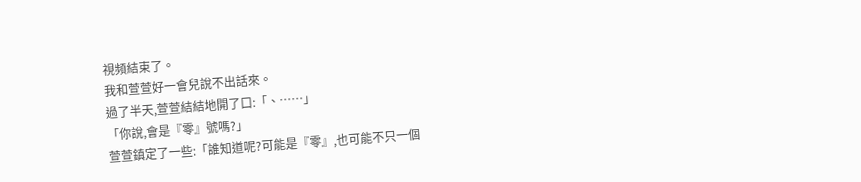視頻結束了。
我和萱萱好一會兒說不出話來。
過了半天,萱萱結結地開了口:「、……」
「你說,會是『零』號嗎?」
萱萱鎮定了一些:「誰知道呢?可能是『零』,也可能不只一個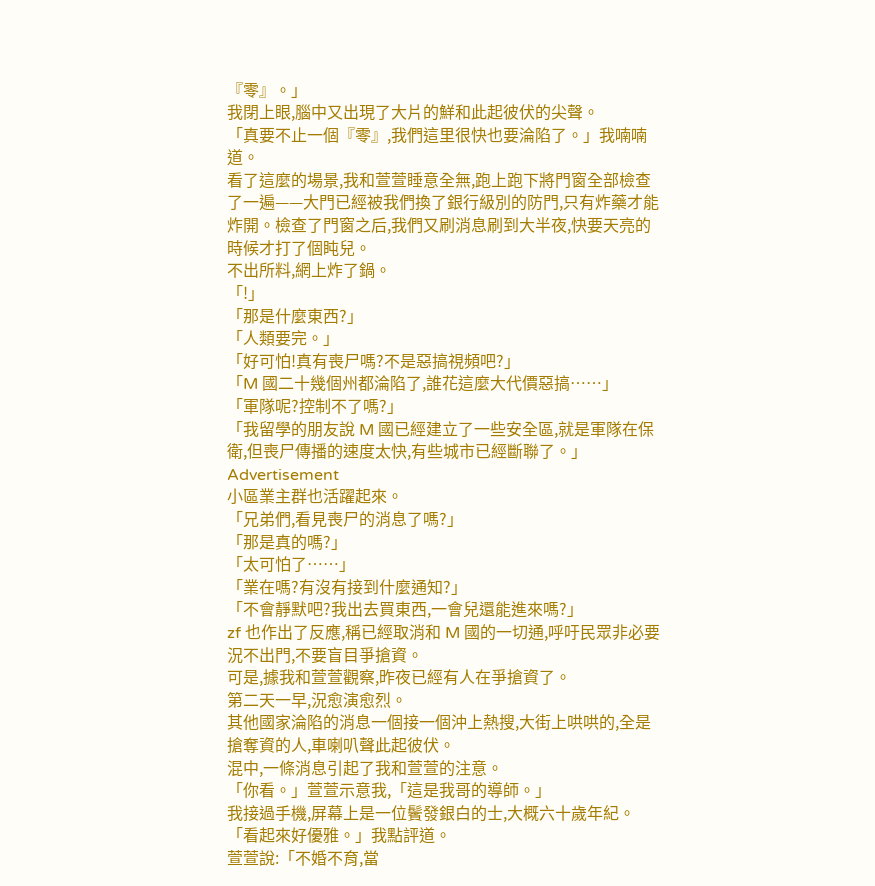『零』。」
我閉上眼,腦中又出現了大片的鮮和此起彼伏的尖聲。
「真要不止一個『零』,我們這里很快也要淪陷了。」我喃喃道。
看了這麼的場景,我和萱萱睡意全無,跑上跑下將門窗全部檢查了一遍——大門已經被我們換了銀行級別的防門,只有炸藥才能炸開。檢查了門窗之后,我們又刷消息刷到大半夜,快要天亮的時候才打了個盹兒。
不出所料,網上炸了鍋。
「!」
「那是什麼東西?」
「人類要完。」
「好可怕!真有喪尸嗎?不是惡搞視頻吧?」
「M 國二十幾個州都淪陷了,誰花這麼大代價惡搞……」
「軍隊呢?控制不了嗎?」
「我留學的朋友說 M 國已經建立了一些安全區,就是軍隊在保衛,但喪尸傳播的速度太快,有些城市已經斷聯了。」
Advertisement
小區業主群也活躍起來。
「兄弟們,看見喪尸的消息了嗎?」
「那是真的嗎?」
「太可怕了……」
「業在嗎?有沒有接到什麼通知?」
「不會靜默吧?我出去買東西,一會兒還能進來嗎?」
zf 也作出了反應,稱已經取消和 M 國的一切通,呼吁民眾非必要況不出門,不要盲目爭搶資。
可是,據我和萱萱觀察,昨夜已經有人在爭搶資了。
第二天一早,況愈演愈烈。
其他國家淪陷的消息一個接一個沖上熱搜,大街上哄哄的,全是搶奪資的人,車喇叭聲此起彼伏。
混中,一條消息引起了我和萱萱的注意。
「你看。」萱萱示意我,「這是我哥的導師。」
我接過手機,屏幕上是一位鬢發銀白的士,大概六十歲年紀。
「看起來好優雅。」我點評道。
萱萱說:「不婚不育,當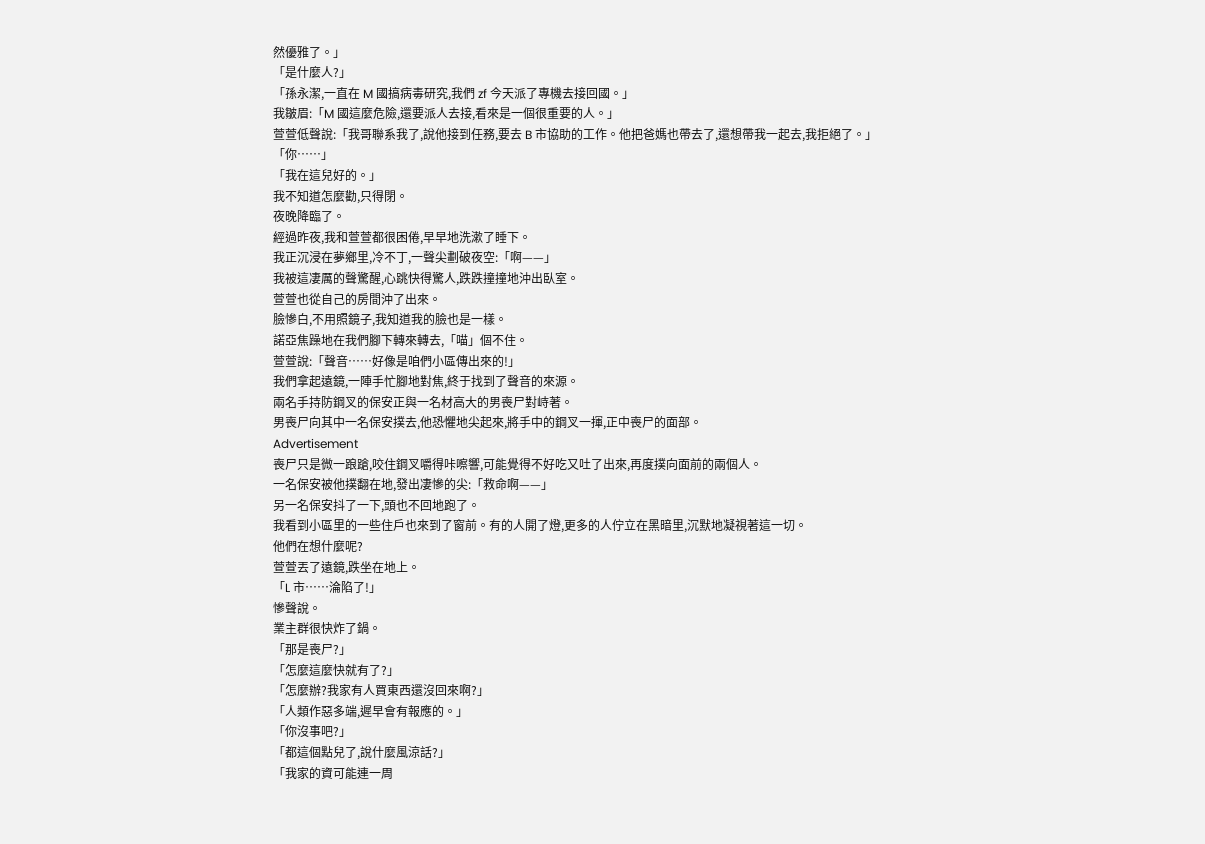然優雅了。」
「是什麼人?」
「孫永潔,一直在 M 國搞病毒研究,我們 zf 今天派了專機去接回國。」
我皺眉:「M 國這麼危險,還要派人去接,看來是一個很重要的人。」
萱萱低聲說:「我哥聯系我了,說他接到任務,要去 B 市協助的工作。他把爸媽也帶去了,還想帶我一起去,我拒絕了。」
「你……」
「我在這兒好的。」
我不知道怎麼勸,只得閉。
夜晚降臨了。
經過昨夜,我和萱萱都很困倦,早早地洗漱了睡下。
我正沉浸在夢鄉里,冷不丁,一聲尖劃破夜空:「啊——」
我被這凄厲的聲驚醒,心跳快得驚人,跌跌撞撞地沖出臥室。
萱萱也從自己的房間沖了出來。
臉慘白,不用照鏡子,我知道我的臉也是一樣。
諾亞焦躁地在我們腳下轉來轉去,「喵」個不住。
萱萱說:「聲音……好像是咱們小區傳出來的!」
我們拿起遠鏡,一陣手忙腳地對焦,終于找到了聲音的來源。
兩名手持防鋼叉的保安正與一名材高大的男喪尸對峙著。
男喪尸向其中一名保安撲去,他恐懼地尖起來,將手中的鋼叉一揮,正中喪尸的面部。
Advertisement
喪尸只是微一踉蹌,咬住鋼叉嚼得咔嚓響,可能覺得不好吃又吐了出來,再度撲向面前的兩個人。
一名保安被他撲翻在地,發出凄慘的尖:「救命啊——」
另一名保安抖了一下,頭也不回地跑了。
我看到小區里的一些住戶也來到了窗前。有的人開了燈,更多的人佇立在黑暗里,沉默地凝視著這一切。
他們在想什麼呢?
萱萱丟了遠鏡,跌坐在地上。
「L 市……淪陷了!」
慘聲說。
業主群很快炸了鍋。
「那是喪尸?」
「怎麼這麼快就有了?」
「怎麼辦?我家有人買東西還沒回來啊?」
「人類作惡多端,遲早會有報應的。」
「你沒事吧?」
「都這個點兒了,說什麼風涼話?」
「我家的資可能連一周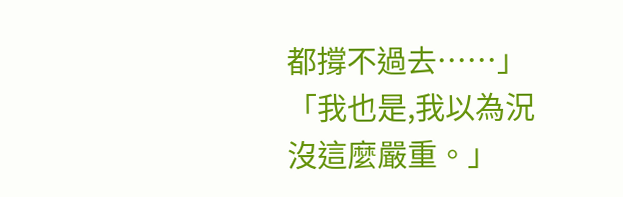都撐不過去……」
「我也是,我以為況沒這麼嚴重。」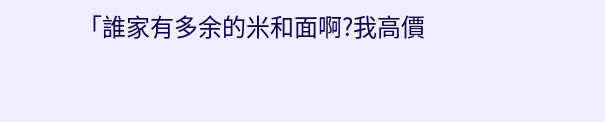「誰家有多余的米和面啊?我高價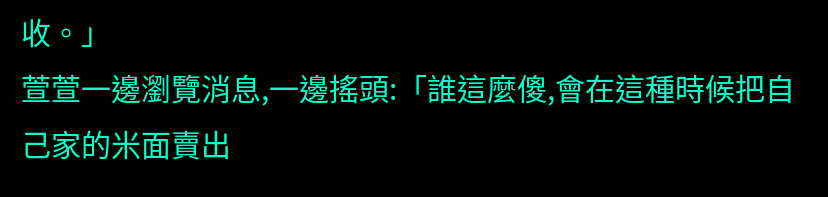收。」
萱萱一邊瀏覽消息,一邊搖頭:「誰這麼傻,會在這種時候把自己家的米面賣出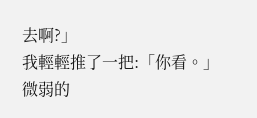去啊?」
我輕輕推了一把:「你看。」
微弱的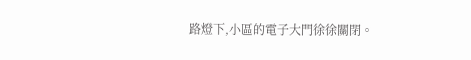路燈下,小區的電子大門徐徐關閉。